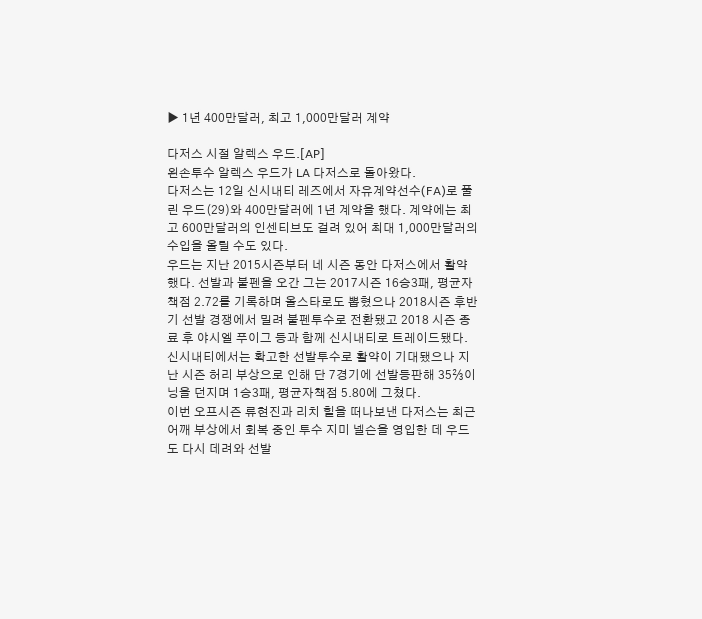▶ 1년 400만달러, 최고 1,000만달러 계약

다저스 시절 알렉스 우드.[AP]
왼손투수 알렉스 우드가 LA 다저스로 돌아왔다.
다저스는 12일 신시내티 레즈에서 자유계약선수(FA)로 풀린 우드(29)와 400만달러에 1년 계약을 했다. 계약에는 최고 600만달러의 인센티브도 걸려 있어 최대 1,000만달러의 수입을 올릴 수도 있다.
우드는 지난 2015시즌부터 네 시즌 동안 다저스에서 활약했다. 선발과 불펜을 오간 그는 2017시즌 16승3패, 평균자책점 2.72를 기록하며 올스타로도 뽑혔으나 2018시즌 후반기 선발 경쟁에서 밀려 불펜투수로 전환됐고 2018 시즌 종료 후 야시엘 푸이그 등과 함께 신시내티로 트레이드됐다.
신시내티에서는 확고한 선발투수로 활약이 기대됐으나 지난 시즌 허리 부상으로 인해 단 7경기에 선발등판해 35⅔이닝을 던지며 1승3패, 평균자책점 5.80에 그쳤다.
이번 오프시즌 류현진과 리치 힐을 떠나보낸 다저스는 최근 어깨 부상에서 회복 중인 투수 지미 넬슨을 영입한 데 우드도 다시 데려와 선발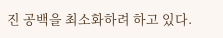진 공백을 최소화하려 하고 있다.